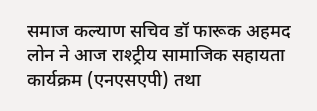समाज कल्याण सचिव डॉ फारूक अहमद लोन ने आज राश्ट्रीय सामाजिक सहायता कार्यक्रम (एनएसएपी) तथा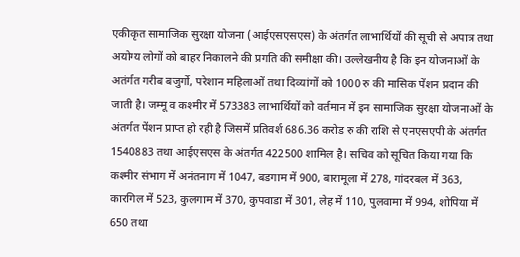एकीकृत सामाजिक सुरक्षा योजना (आईएसएसएस) के अंतर्गत लाभार्थियों की सूची से अपात्र तथा अयोग्य लोगों को बाहर निकालने की प्रगति की समीक्षा की। उल्लेखनीय है कि इन योजनाओं के अतंर्गत गरीब बजुर्गो, परेशान महिलाओं तथा दिव्यांगों को 1000 रु की मासिक पेंशन प्रदान की जाती है। जम्मू व कश्मीर में 573383 लाभार्थियों को वर्तमान में इन सामाजिक सुरक्षा योजनाओं के अंतर्गत पेंशन प्राप्त हो रही है जिसमें प्रतिवर्श 686.36 करोड रु की राशि से एनएसएपी के अंतर्गत 1540883 तथा आईएसएस के अंतर्गत 422500 शामिल है। सचिव को सूचित किया गया कि कश्मीर संभाग में अनंतनाग में 1047, बडगाम में 900, बारामूला में 278, गांदरबल में 363, कारगिल में 523, कुलगाम में 370, कुपवाडा में 301, लेह में 110, पुलवामा में 994, शोपिया में 650 तथा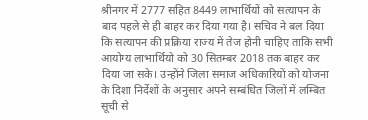श्रीनगर में 2777 सहित 8449 लाभार्थियों को सत्यापन के बाद पहले से ही बाहर कर दिया गया है। सचिव ने बल दिया कि सत्यापन की प्रक्रिया राज्य में तेज होनी चाहिए ताकि सभी आयोग्य लाभार्थियो को 30 सितम्बर 2018 तक बाहर कर दिया जा सके। उन्होंने जिला समाज अधिकारियों को योजना के दिशा निर्देशों के अनुसार अपने सम्बंधित जिलों में लम्बित सूची से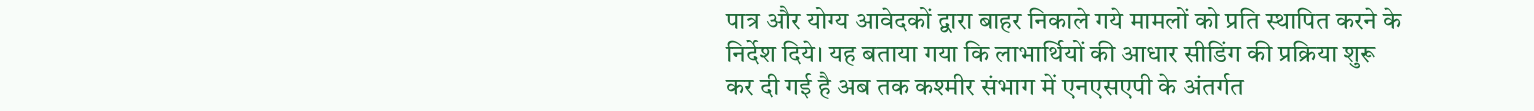पात्र और योग्य आवेदकों द्वारा बाहर निकाले गये मामलों को प्रति स्थापित करने के निर्देश दिये। यह बताया गया कि लाभार्थियों की आधार सीडिंग की प्रक्रिया शुरू कर दी गई है अब तक कश्मीर संभाग में एनएसएपी के अंतर्गत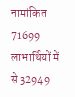नामांकित 71699 लाभार्थियों में से 32949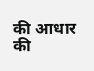की आधार की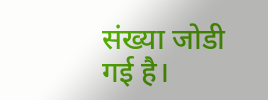संख्या जोडी गई है।